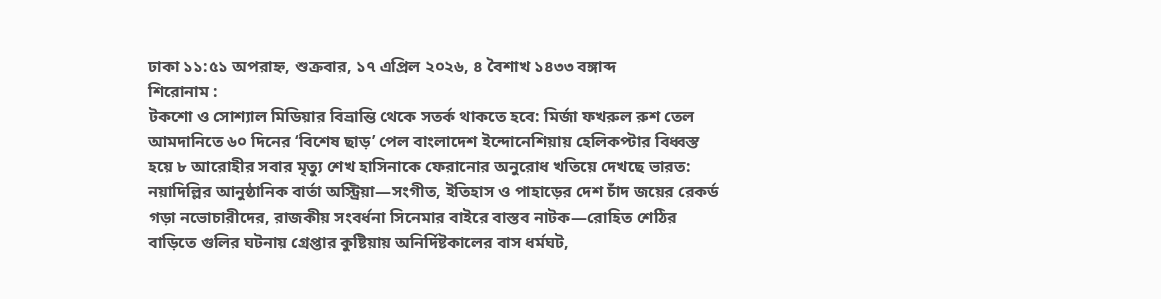ঢাকা ১১:৫১ অপরাহ্ন, শুক্রবার, ১৭ এপ্রিল ২০২৬, ৪ বৈশাখ ১৪৩৩ বঙ্গাব্দ
শিরোনাম :
টকশো ও সোশ্যাল মিডিয়ার বিভ্রান্তি থেকে সতর্ক থাকতে হবে: মির্জা ফখরুল রুশ তেল আমদানিতে ৬০ দিনের ‘বিশেষ ছাড়’ পেল বাংলাদেশ ইন্দোনেশিয়ায় হেলিকপ্টার বিধ্বস্ত হয়ে ৮ আরোহীর সবার মৃত্যু শেখ হাসিনাকে ফেরানোর অনুরোধ খতিয়ে দেখছে ভারত: নয়াদিল্লির আনুষ্ঠানিক বার্তা অস্ট্রিয়া—সংগীত, ইতিহাস ও পাহাড়ের দেশ চাঁদ জয়ের রেকর্ড গড়া নভোচারীদের, রাজকীয় সংবর্ধনা সিনেমার বাইরে বাস্তব নাটক—রোহিত শেঠির বাড়িতে গুলির ঘটনায় গ্রেপ্তার কুষ্টিয়ায় অনির্দিষ্টকালের বাস ধর্মঘট,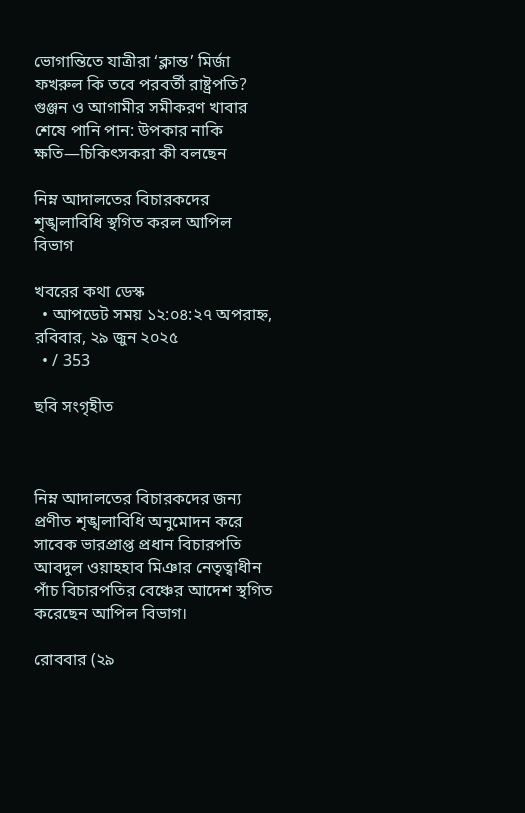ভোগান্তিতে যাত্রীরা ‘ক্লান্ত’ মির্জা ফখরুল কি তবে পরবর্তী রাষ্ট্রপতি? গুঞ্জন ও আগামীর সমীকরণ খাবার শেষে পানি পান: উপকার নাকি ক্ষতি—চিকিৎসকরা কী বলছেন

নিম্ন আদালতের বিচারকদের শৃঙ্খলাবিধি স্থগিত করল আপিল বিভাগ

খবরের কথা ডেস্ক
  • আপডেট সময় ১২:০৪:২৭ অপরাহ্ন, রবিবার, ২৯ জুন ২০২৫
  • / 353

ছবি সংগৃহীত



নিম্ন আদালতের বিচারকদের জন্য প্রণীত শৃঙ্খলাবিধি অনুমোদন করে সাবেক ভারপ্রাপ্ত প্রধান বিচারপতি আবদুল ওয়াহহাব মিঞার নেতৃত্বাধীন পাঁচ বিচারপতির বেঞ্চের আদেশ স্থগিত করেছেন আপিল বিভাগ।

রোববার (২৯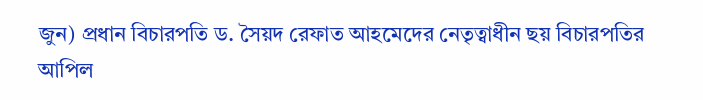জুন) প্রধান বিচারপতি ড. সৈয়দ রেফাত আহমেদের নেতৃত্বাধীন ছয় বিচারপতির আপিল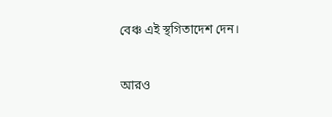বেঞ্চ এই স্থগিতাদেশ দেন।

আরও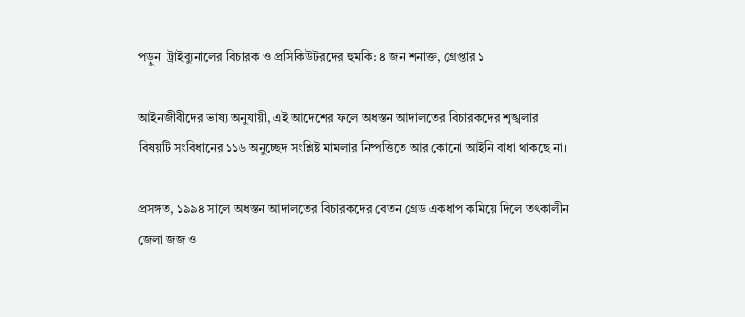পড়ুন  ট্রাইব্যুনালের বিচারক ও প্রসিকিউটরদের হুমকি: ৪ জন শনাক্ত, গ্রেপ্তার ১

আইনজীবীদের ভাষ্য অনুযায়ী, এই আদেশের ফলে অধস্তন আদালতের বিচারকদের শৃঙ্খলার বিষয়টি সংবিধানের ১১৬ অনুচ্ছেদ সংশ্লিষ্ট মামলার নিষ্পত্তিতে আর কোনো আইনি বাধা থাকছে না।

প্রসঙ্গত, ১৯৯৪ সালে অধস্তন আদালতের বিচারকদের বেতন গ্রেড একধাপ কমিয়ে দিলে তৎকালীন জেলা জজ ও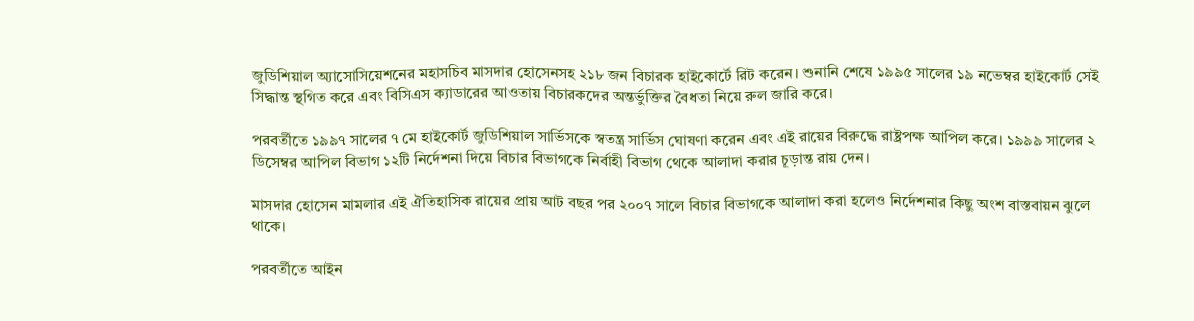জুডিশিয়াল অ্যাসোসিয়েশনের মহাসচিব মাসদার হোসেনসহ ২১৮ জন বিচারক হাইকোর্টে রিট করেন। শুনানি শেষে ১৯৯৫ সালের ১৯ নভেম্বর হাইকোর্ট সেই সিদ্ধান্ত স্থগিত করে এবং বিসিএস ক্যাডারের আওতায় বিচারকদের অন্তর্ভুক্তির বৈধতা নিয়ে রুল জারি করে।

পরবর্তীতে ১৯৯৭ সালের ৭ মে হাইকোর্ট জুডিশিয়াল সার্ভিসকে স্বতন্ত্র সার্ভিস ঘোষণা করেন এবং এই রায়ের বিরুদ্ধে রাষ্ট্রপক্ষ আপিল করে। ১৯৯৯ সালের ২ ডিসেম্বর আপিল বিভাগ ১২টি নির্দেশনা দিয়ে বিচার বিভাগকে নির্বাহী বিভাগ থেকে আলাদা করার চূড়ান্ত রায় দেন।

মাসদার হোসেন মামলার এই ঐতিহাসিক রায়ের প্রায় আট বছর পর ২০০৭ সালে বিচার বিভাগকে আলাদা করা হলেও নির্দেশনার কিছু অংশ বাস্তবায়ন ঝুলে থাকে।

পরবর্তীতে আইন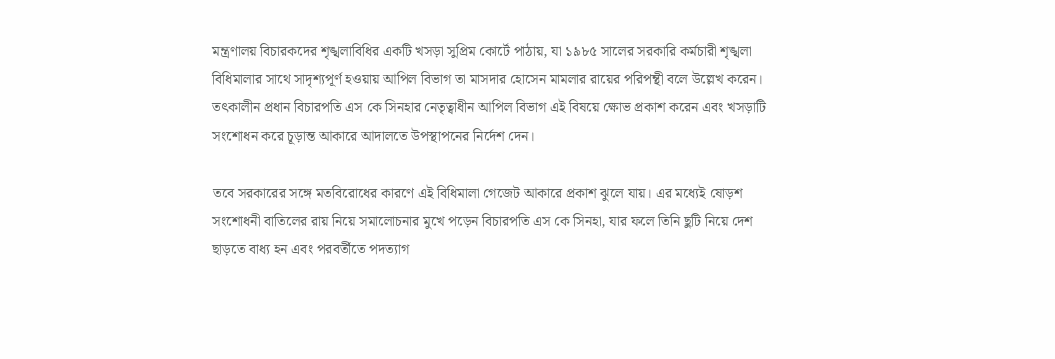মন্ত্রণালয় বিচারকদের শৃঙ্খলাবিধির একটি খসড়া সুপ্রিম কোর্টে পাঠায়, যা ১৯৮৫ সালের সরকারি কর্মচারী শৃঙ্খলা বিধিমালার সাথে সাদৃশ্যপূর্ণ হওয়ায় আপিল বিভাগ তা মাসদার হোসেন মামলার রায়ের পরিপন্থী বলে উল্লেখ করেন। তৎকালীন প্রধান বিচারপতি এস কে সিনহার নেতৃত্বাধীন আপিল বিভাগ এই বিষয়ে ক্ষোভ প্রকাশ করেন এবং খসড়াটি সংশোধন করে চূড়ান্ত আকারে আদালতে উপস্থাপনের নির্দেশ দেন।

তবে সরকারের সঙ্গে মতবিরোধের কারণে এই বিধিমালা গেজেট আকারে প্রকাশ ঝুলে যায়। এর মধ্যেই ষোড়শ সংশোধনী বাতিলের রায় নিয়ে সমালোচনার মুখে পড়েন বিচারপতি এস কে সিনহা, যার ফলে তিনি ছুটি নিয়ে দেশ ছাড়তে বাধ্য হন এবং পরবর্তীতে পদত্যাগ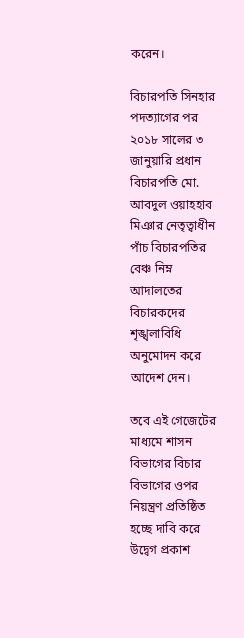করেন।

বিচারপতি সিনহার পদত্যাগের পর ২০১৮ সালের ৩ জানুয়ারি প্রধান বিচারপতি মো. আবদুল ওয়াহহাব মিঞার নেতৃত্বাধীন পাঁচ বিচারপতির বেঞ্চ নিম্ন আদালতের বিচারকদের শৃঙ্খলাবিধি অনুমোদন করে আদেশ দেন।

তবে এই গেজেটের মাধ্যমে শাসন বিভাগের বিচার বিভাগের ওপর নিয়ন্ত্রণ প্রতিষ্ঠিত হচ্ছে দাবি করে উদ্বেগ প্রকাশ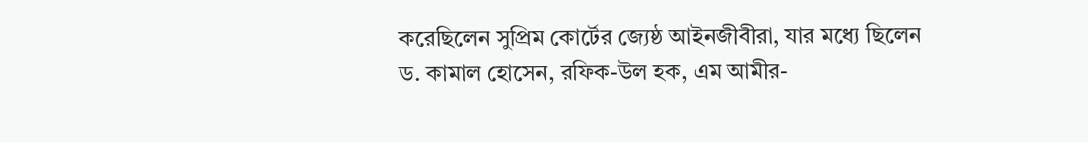করেছিলেন সুপ্রিম কোর্টের জ্যেষ্ঠ আইনজীবীরা, যার মধ্যে ছিলেন ড. কামাল হোসেন, রফিক-উল হক, এম আমীর-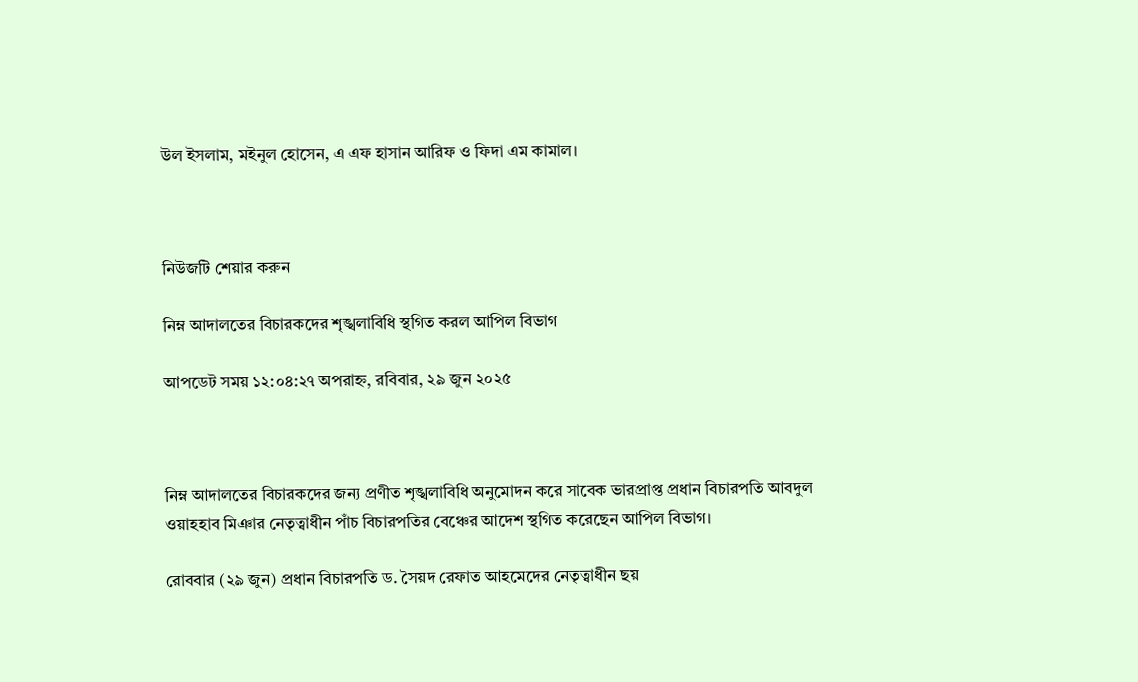উল ইসলাম, মইনুল হোসেন, এ এফ হাসান আরিফ ও ফিদা এম কামাল।



নিউজটি শেয়ার করুন

নিম্ন আদালতের বিচারকদের শৃঙ্খলাবিধি স্থগিত করল আপিল বিভাগ

আপডেট সময় ১২:০৪:২৭ অপরাহ্ন, রবিবার, ২৯ জুন ২০২৫



নিম্ন আদালতের বিচারকদের জন্য প্রণীত শৃঙ্খলাবিধি অনুমোদন করে সাবেক ভারপ্রাপ্ত প্রধান বিচারপতি আবদুল ওয়াহহাব মিঞার নেতৃত্বাধীন পাঁচ বিচারপতির বেঞ্চের আদেশ স্থগিত করেছেন আপিল বিভাগ।

রোববার (২৯ জুন) প্রধান বিচারপতি ড. সৈয়দ রেফাত আহমেদের নেতৃত্বাধীন ছয়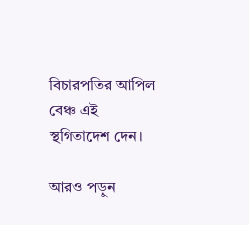বিচারপতির আপিল বেঞ্চ এই স্থগিতাদেশ দেন।

আরও পড়ুন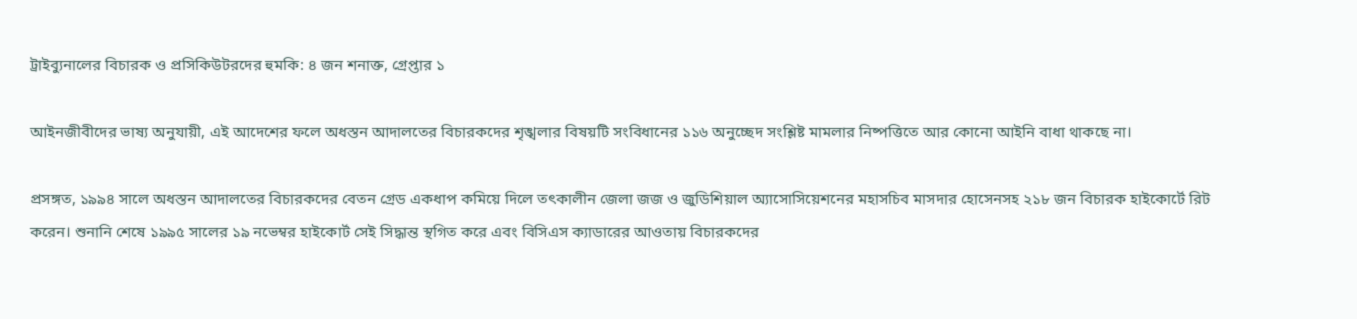ট্রাইব্যুনালের বিচারক ও প্রসিকিউটরদের হুমকি: ৪ জন শনাক্ত, গ্রেপ্তার ১

আইনজীবীদের ভাষ্য অনুযায়ী, এই আদেশের ফলে অধস্তন আদালতের বিচারকদের শৃঙ্খলার বিষয়টি সংবিধানের ১১৬ অনুচ্ছেদ সংশ্লিষ্ট মামলার নিষ্পত্তিতে আর কোনো আইনি বাধা থাকছে না।

প্রসঙ্গত, ১৯৯৪ সালে অধস্তন আদালতের বিচারকদের বেতন গ্রেড একধাপ কমিয়ে দিলে তৎকালীন জেলা জজ ও জুডিশিয়াল অ্যাসোসিয়েশনের মহাসচিব মাসদার হোসেনসহ ২১৮ জন বিচারক হাইকোর্টে রিট করেন। শুনানি শেষে ১৯৯৫ সালের ১৯ নভেম্বর হাইকোর্ট সেই সিদ্ধান্ত স্থগিত করে এবং বিসিএস ক্যাডারের আওতায় বিচারকদের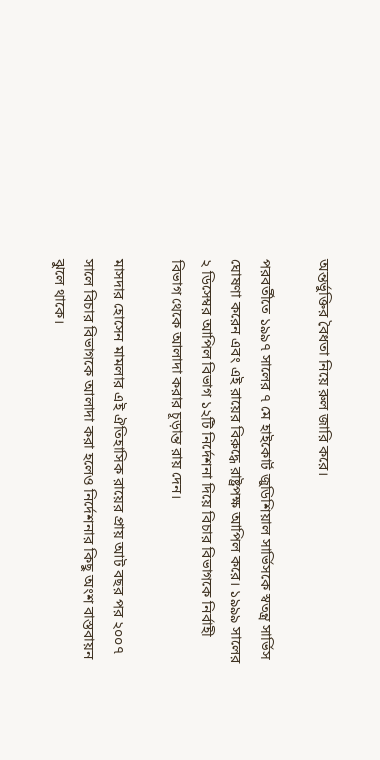অন্তর্ভুক্তির বৈধতা নিয়ে রুল জারি করে।

পরবর্তীতে ১৯৯৭ সালের ৭ মে হাইকোর্ট জুডিশিয়াল সার্ভিসকে স্বতন্ত্র সার্ভিস ঘোষণা করেন এবং এই রায়ের বিরুদ্ধে রাষ্ট্রপক্ষ আপিল করে। ১৯৯৯ সালের ২ ডিসেম্বর আপিল বিভাগ ১২টি নির্দেশনা দিয়ে বিচার বিভাগকে নির্বাহী বিভাগ থেকে আলাদা করার চূড়ান্ত রায় দেন।

মাসদার হোসেন মামলার এই ঐতিহাসিক রায়ের প্রায় আট বছর পর ২০০৭ সালে বিচার বিভাগকে আলাদা করা হলেও নির্দেশনার কিছু অংশ বাস্তবায়ন ঝুলে থাকে।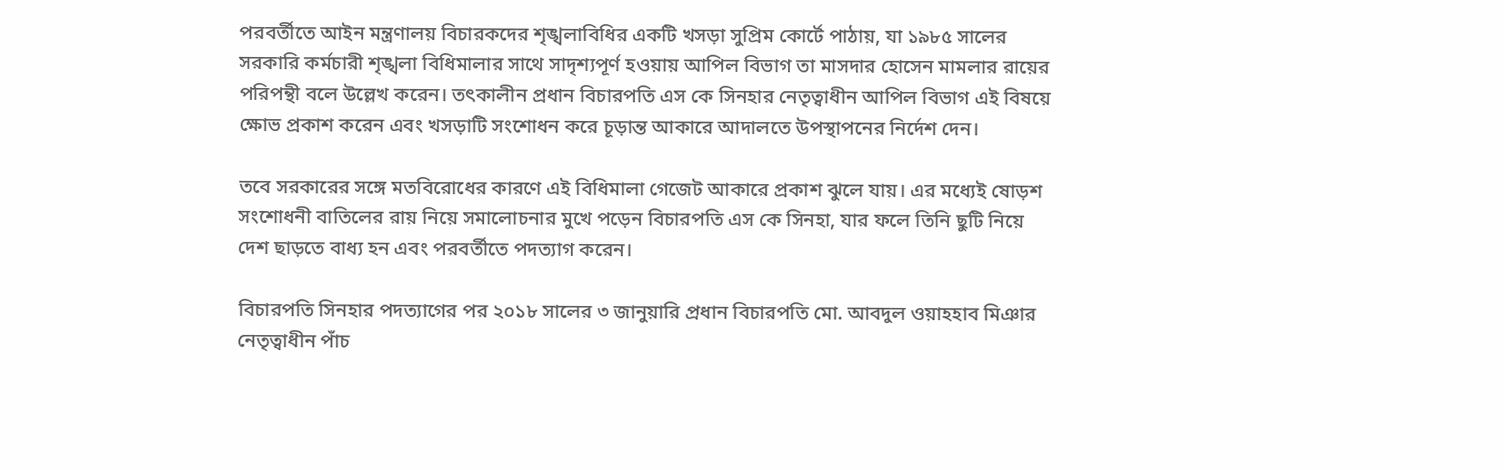পরবর্তীতে আইন মন্ত্রণালয় বিচারকদের শৃঙ্খলাবিধির একটি খসড়া সুপ্রিম কোর্টে পাঠায়, যা ১৯৮৫ সালের সরকারি কর্মচারী শৃঙ্খলা বিধিমালার সাথে সাদৃশ্যপূর্ণ হওয়ায় আপিল বিভাগ তা মাসদার হোসেন মামলার রায়ের পরিপন্থী বলে উল্লেখ করেন। তৎকালীন প্রধান বিচারপতি এস কে সিনহার নেতৃত্বাধীন আপিল বিভাগ এই বিষয়ে ক্ষোভ প্রকাশ করেন এবং খসড়াটি সংশোধন করে চূড়ান্ত আকারে আদালতে উপস্থাপনের নির্দেশ দেন।

তবে সরকারের সঙ্গে মতবিরোধের কারণে এই বিধিমালা গেজেট আকারে প্রকাশ ঝুলে যায়। এর মধ্যেই ষোড়শ সংশোধনী বাতিলের রায় নিয়ে সমালোচনার মুখে পড়েন বিচারপতি এস কে সিনহা, যার ফলে তিনি ছুটি নিয়ে দেশ ছাড়তে বাধ্য হন এবং পরবর্তীতে পদত্যাগ করেন।

বিচারপতি সিনহার পদত্যাগের পর ২০১৮ সালের ৩ জানুয়ারি প্রধান বিচারপতি মো. আবদুল ওয়াহহাব মিঞার নেতৃত্বাধীন পাঁচ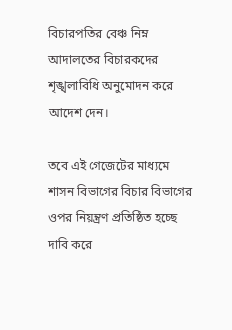বিচারপতির বেঞ্চ নিম্ন আদালতের বিচারকদের শৃঙ্খলাবিধি অনুমোদন করে আদেশ দেন।

তবে এই গেজেটের মাধ্যমে শাসন বিভাগের বিচার বিভাগের ওপর নিয়ন্ত্রণ প্রতিষ্ঠিত হচ্ছে দাবি করে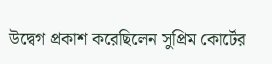উদ্বেগ প্রকাশ করেছিলেন সুপ্রিম কোর্টের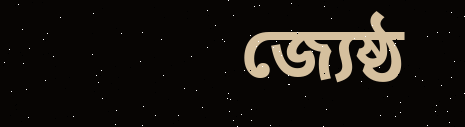জ্যেষ্ঠ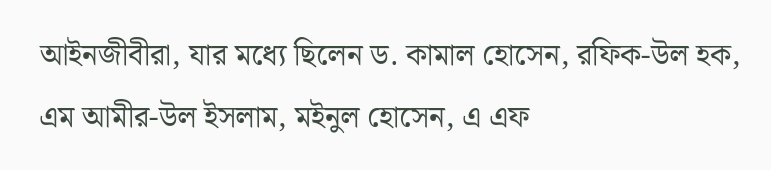আইনজীবীরা, যার মধ্যে ছিলেন ড. কামাল হোসেন, রফিক-উল হক, এম আমীর-উল ইসলাম, মইনুল হোসেন, এ এফ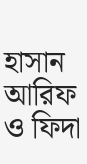হাসান আরিফ ও ফিদা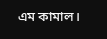এম কামাল।